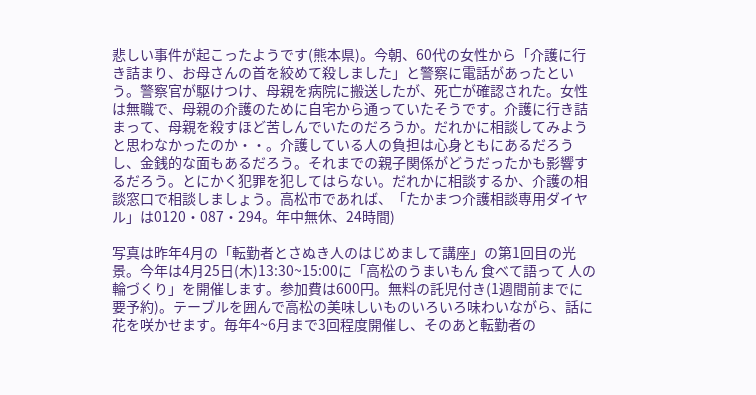悲しい事件が起こったようです(熊本県)。今朝、60代の女性から「介護に行き詰まり、お母さんの首を絞めて殺しました」と警察に電話があったという。警察官が駆けつけ、母親を病院に搬送したが、死亡が確認された。女性は無職で、母親の介護のために自宅から通っていたそうです。介護に行き詰まって、母親を殺すほど苦しんでいたのだろうか。だれかに相談してみようと思わなかったのか・・。介護している人の負担は心身ともにあるだろうし、金銭的な面もあるだろう。それまでの親子関係がどうだったかも影響するだろう。とにかく犯罪を犯してはらない。だれかに相談するか、介護の相談窓口で相談しましょう。高松市であれば、「たかまつ介護相談専用ダイヤル」は0120・087・294。年中無休、24時間)

写真は昨年4月の「転勤者とさぬき人のはじめまして講座」の第1回目の光景。今年は4月25日(木)13:30~15:00に「高松のうまいもん 食べて語って 人の輪づくり」を開催します。参加費は600円。無料の託児付き(1週間前までに要予約)。テーブルを囲んで高松の美味しいものいろいろ味わいながら、話に花を咲かせます。毎年4~6月まで3回程度開催し、そのあと転勤者の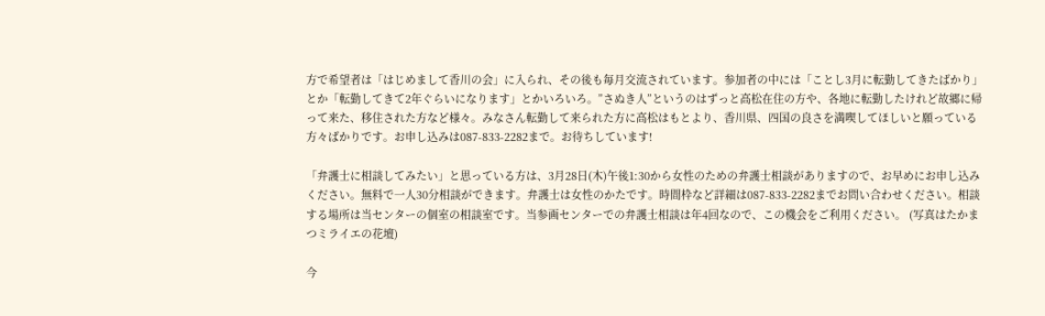方で希望者は「はじめまして香川の会」に入られ、その後も毎月交流されています。参加者の中には「ことし3月に転勤してきたばかり」とか「転勤してきて2年ぐらいになります」とかいろいろ。”さぬき人”というのはずっと高松在住の方や、各地に転勤したけれど故郷に帰って来た、移住された方など様々。みなさん転勤して来られた方に高松はもとより、香川県、四国の良さを満喫してほしいと願っている方々ばかりです。お申し込みは087-833-2282まで。お待ちしています!

「弁護士に相談してみたい」と思っている方は、3月28日(木)午後1:30から女性のための弁護士相談がありますので、お早めにお申し込みください。無料で一人30分相談ができます。弁護士は女性のかたです。時間枠など詳細は087-833-2282までお問い合わせください。相談する場所は当センターの個室の相談室です。当参画センターでの弁護士相談は年4回なので、この機会をご利用ください。 (写真はたかまつミライエの花壇)

今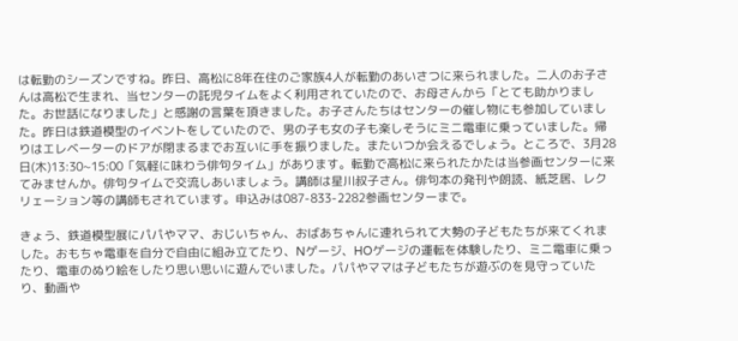は転勤のシーズンですね。昨日、高松に8年在住のご家族4人が転勤のあいさつに来られました。二人のお子さんは高松で生まれ、当センターの託児タイムをよく利用されていたので、お母さんから「とても助かりました。お世話になりました」と感謝の言葉を頂きました。お子さんたちはセンターの催し物にも参加していました。昨日は鉄道模型のイベントをしていたので、男の子も女の子も楽しそうにミニ電車に乗っていました。帰りはエレベーターのドアが閉まるまでお互いに手を振りました。またいつか会えるでしょう。ところで、3月28日(木)13:30~15:00「気軽に味わう俳句タイム」があります。転勤で高松に来られたかたは当参画センターに来てみませんか。俳句タイムで交流しあいましょう。講師は星川叔子さん。俳句本の発刊や朗読、紙芝居、レクリェーション等の講師もされています。申込みは087-833-2282参画センターまで。

きょう、鉄道模型展にパパやママ、おじいちゃん、おばあちゃんに連れられて大勢の子どもたちが来てくれました。おもちゃ電車を自分で自由に組み立てたり、Nゲージ、HOゲージの運転を体験したり、ミニ電車に乗ったり、電車のぬり絵をしたり思い思いに遊んでいました。パパやママは子どもたちが遊ぶのを見守っていたり、動画や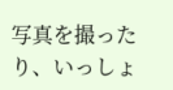写真を撮ったり、いっしょ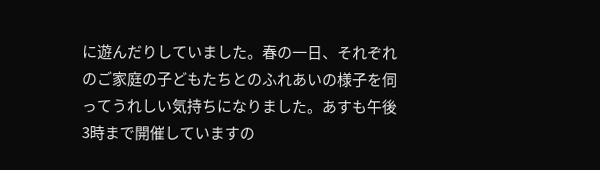に遊んだりしていました。春の一日、それぞれのご家庭の子どもたちとのふれあいの様子を伺ってうれしい気持ちになりました。あすも午後3時まで開催していますの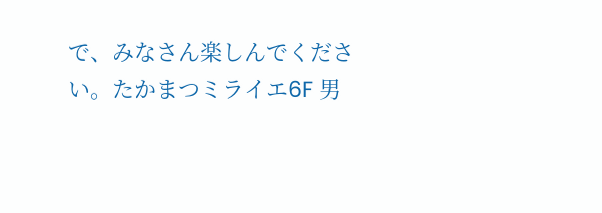で、みなさん楽しんでください。たかまつミライエ6F 男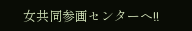女共同参画センターへ!!